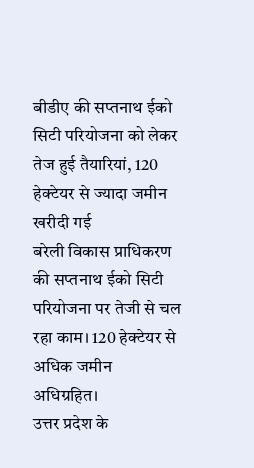बीडीए की सप्तनाथ ईको सिटी परियोजना को लेकर तेज हुई तैयारियां, 120 हेक्टेयर से ज्यादा जमीन खरीदी गई
बरेली विकास प्राधिकरण की सप्तनाथ ईको सिटी परियोजना पर तेजी से चल रहा काम। 120 हेक्टेयर से अधिक जमीन अधिग्रहित।
उत्तर प्रदेश के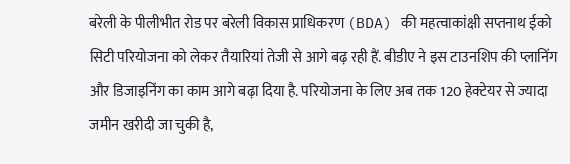बरेली के पीलीभीत रोड पर बरेली विकास प्राधिकरण (BDA) की महत्वाकांक्षी सप्तनाथ ईको सिटी परियोजना को लेकर तैयारियां तेजी से आगे बढ़ रही हैं. बीडीए ने इस टाउनशिप की प्लानिंग और डिजाइनिंग का काम आगे बढ़ा दिया है. परियोजना के लिए अब तक 120 हेक्टेयर से ज्यादा जमीन खरीदी जा चुकी है,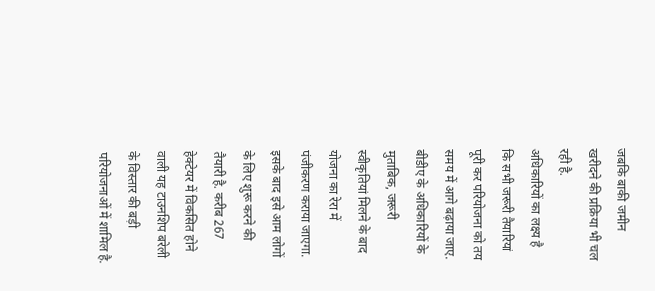जबकि बाकी जमीन खरीदने की प्रक्रिया भी चल रही है.
अधिकारियों का लक्ष्य है कि सभी जरूरी तैयारियां पूरी कर परियोजना को तय समय में आगे बढ़ाया जाए. बीडीए के अधिकारियों के मुताबिक, जरूरी स्वीकृतियां मिलने के बाद योजना का रेरा में पंजीकरण कराया जाएगा. इसके बाद इसे आम लोगों के लिए शुरू करने की तैयारी है. करीब 267 हेक्टेयर में विकसित होने वाली यह टाउनशिप बरेली के विस्तार की बड़ी परियोजनाओं में शामिल है.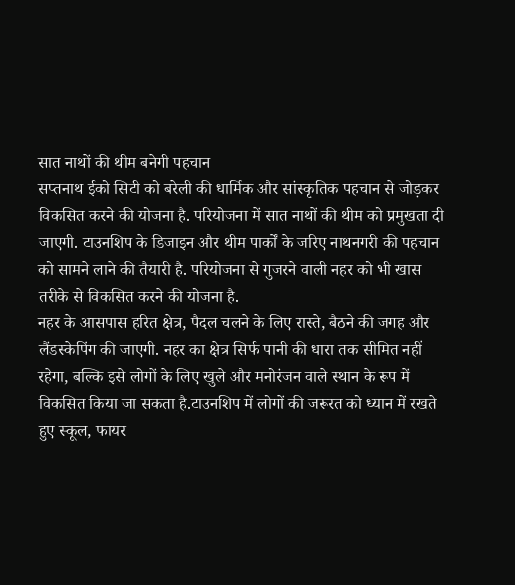सात नाथों की थीम बनेगी पहचान
सप्तनाथ ईको सिटी को बरेली की धार्मिक और सांस्कृतिक पहचान से जोड़कर विकसित करने की योजना है. परियोजना में सात नाथों की थीम को प्रमुखता दी जाएगी. टाउनशिप के डिजाइन और थीम पार्कों के जरिए नाथनगरी की पहचान को सामने लाने की तैयारी है. परियोजना से गुजरने वाली नहर को भी खास तरीके से विकसित करने की योजना है.
नहर के आसपास हरित क्षेत्र, पैदल चलने के लिए रास्ते, बैठने की जगह और लैंडस्केपिंग की जाएगी. नहर का क्षेत्र सिर्फ पानी की धारा तक सीमित नहीं रहेगा, बल्कि इसे लोगों के लिए खुले और मनोरंजन वाले स्थान के रूप में विकसित किया जा सकता है.टाउनशिप में लोगों की जरूरत को ध्यान में रखते हुए स्कूल, फायर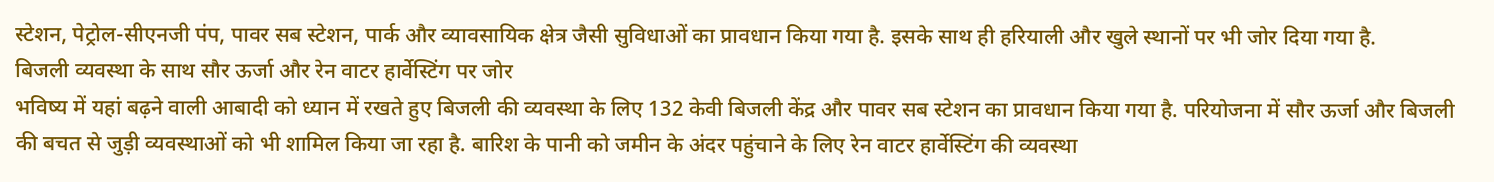स्टेशन, पेट्रोल-सीएनजी पंप, पावर सब स्टेशन, पार्क और व्यावसायिक क्षेत्र जैसी सुविधाओं का प्रावधान किया गया है. इसके साथ ही हरियाली और खुले स्थानों पर भी जोर दिया गया है.
बिजली व्यवस्था के साथ सौर ऊर्जा और रेन वाटर हार्वेस्टिंग पर जोर
भविष्य में यहां बढ़ने वाली आबादी को ध्यान में रखते हुए बिजली की व्यवस्था के लिए 132 केवी बिजली केंद्र और पावर सब स्टेशन का प्रावधान किया गया है. परियोजना में सौर ऊर्जा और बिजली की बचत से जुड़ी व्यवस्थाओं को भी शामिल किया जा रहा है. बारिश के पानी को जमीन के अंदर पहुंचाने के लिए रेन वाटर हार्वेस्टिंग की व्यवस्था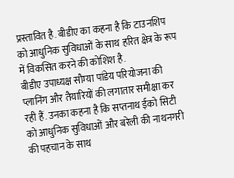प्रस्तावित है. बीडीए का कहना है कि टाउनशिप को आधुनिक सुविधाओं के साथ हरित क्षेत्र के रूप में विकसित करने की कोशिश है.
बीडीए उपाध्यक्ष सौम्या पांडेय परियोजना की प्लानिंग और तैयारियों की लगातार समीक्षा कर रही हैं. उनका कहना है कि सप्तनाथ ईको सिटी को आधुनिक सुविधाओं और बरेली की नाथनगरी की पहचान के साथ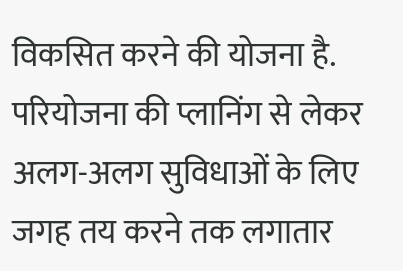विकसित करने की योजना है. परियोजना की प्लानिंग से लेकर अलग-अलग सुविधाओं के लिए जगह तय करने तक लगातार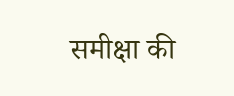समीक्षा की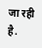जा रही है.